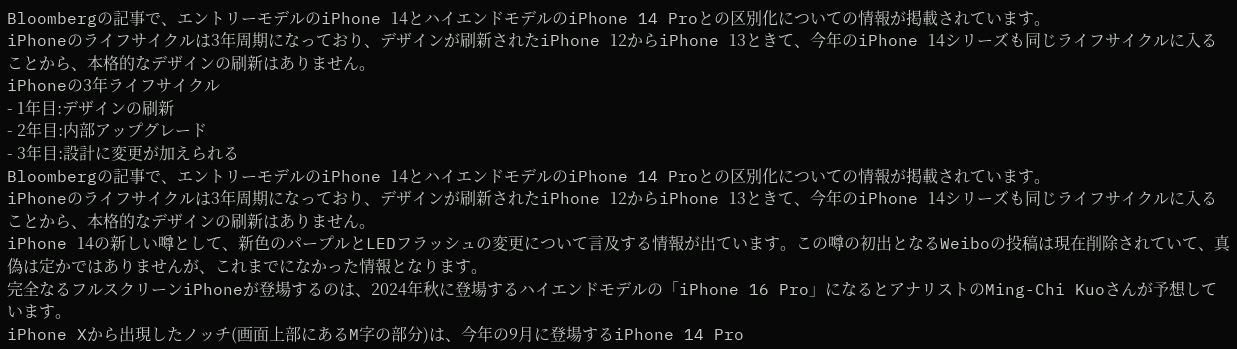Bloombergの記事で、エントリーモデルのiPhone 14とハイエンドモデルのiPhone 14 Proとの区別化についての情報が掲載されています。
iPhoneのライフサイクルは3年周期になっており、デザインが刷新されたiPhone 12からiPhone 13ときて、今年のiPhone 14シリーズも同じライフサイクルに入ることから、本格的なデザインの刷新はありません。
iPhoneの3年ライフサイクル
- 1年目:デザインの刷新
- 2年目:内部アップグレード
- 3年目:設計に変更が加えられる
Bloombergの記事で、エントリーモデルのiPhone 14とハイエンドモデルのiPhone 14 Proとの区別化についての情報が掲載されています。
iPhoneのライフサイクルは3年周期になっており、デザインが刷新されたiPhone 12からiPhone 13ときて、今年のiPhone 14シリーズも同じライフサイクルに入ることから、本格的なデザインの刷新はありません。
iPhone 14の新しい噂として、新色のパープルとLEDフラッシュの変更について言及する情報が出ています。この噂の初出となるWeiboの投稿は現在削除されていて、真偽は定かではありませんが、これまでになかった情報となります。
完全なるフルスクリーンiPhoneが登場するのは、2024年秋に登場するハイエンドモデルの「iPhone 16 Pro」になるとアナリストのMing-Chi Kuoさんが予想しています。
iPhone Xから出現したノッチ(画面上部にあるM字の部分)は、今年の9月に登場するiPhone 14 Pro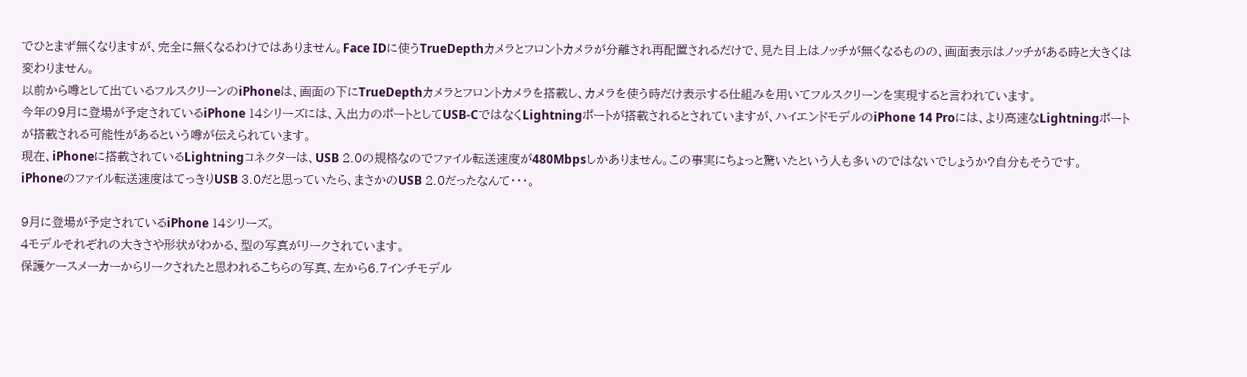でひとまず無くなりますが、完全に無くなるわけではありません。Face IDに使うTrueDepthカメラとフロントカメラが分離され再配置されるだけで、見た目上はノッチが無くなるものの、画面表示はノッチがある時と大きくは変わりません。
以前から噂として出ているフルスクリーンのiPhoneは、画面の下にTrueDepthカメラとフロントカメラを搭載し、カメラを使う時だけ表示する仕組みを用いてフルスクリーンを実現すると言われています。
今年の9月に登場が予定されているiPhone 14シリーズには、入出力のポートとしてUSB-CではなくLightningポートが搭載されるとされていますが、ハイエンドモデルのiPhone 14 Proには、より高速なLightningポートが搭載される可能性があるという噂が伝えられています。
現在、iPhoneに搭載されているLightningコネクターは、USB 2.0の規格なのでファイル転送速度が480Mbpsしかありません。この事実にちょっと驚いたという人も多いのではないでしょうか?自分もそうです。
iPhoneのファイル転送速度はてっきりUSB 3.0だと思っていたら、まさかのUSB 2.0だったなんて・・・。

9月に登場が予定されているiPhone 14シリーズ。
4モデルそれぞれの大きさや形状がわかる、型の写真がリークされています。
保護ケースメーカーからリークされたと思われるこちらの写真、左から6.7インチモデル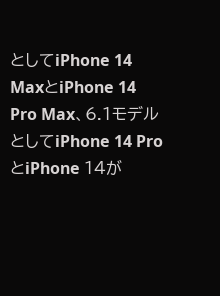としてiPhone 14 MaxとiPhone 14 Pro Max、6.1モデルとしてiPhone 14 ProとiPhone 14が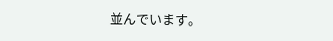並んでいます。